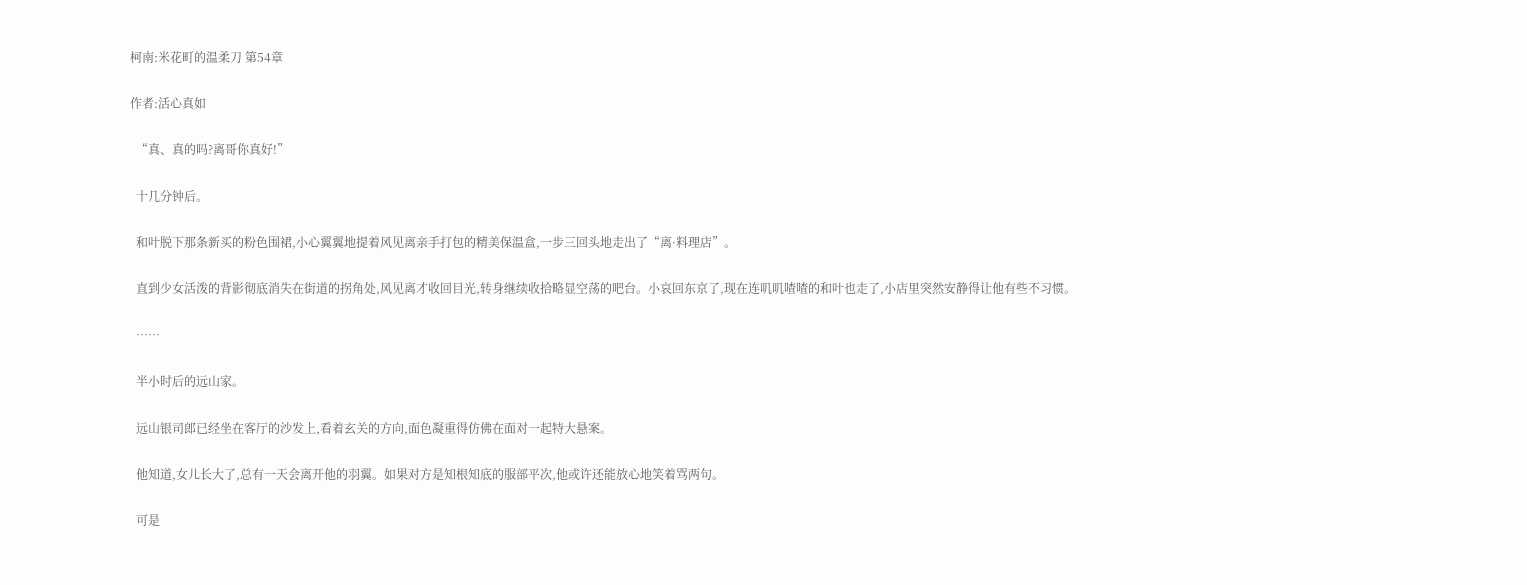柯南:米花町的温柔刀 第54章

作者:活心真如

  “真、真的吗?离哥你真好!”

  十几分钟后。

  和叶脱下那条新买的粉色围裙,小心翼翼地提着风见离亲手打包的精美保温盒,一步三回头地走出了“离·料理店”。

  直到少女活泼的背影彻底消失在街道的拐角处,风见离才收回目光,转身继续收拾略显空荡的吧台。小哀回东京了,现在连叽叽喳喳的和叶也走了,小店里突然安静得让他有些不习惯。

  ……

  半小时后的远山家。

  远山银司郎已经坐在客厅的沙发上,看着玄关的方向,面色凝重得仿佛在面对一起特大悬案。

  他知道,女儿长大了,总有一天会离开他的羽翼。如果对方是知根知底的服部平次,他或许还能放心地笑着骂两句。

  可是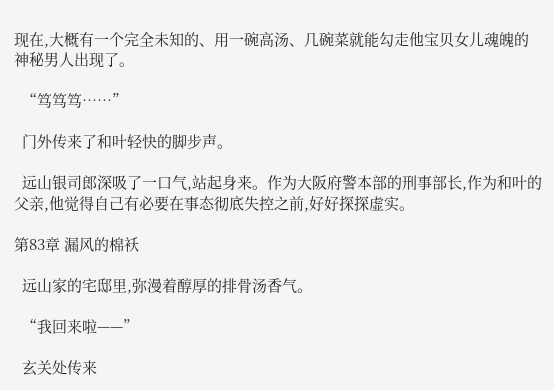现在,大概有一个完全未知的、用一碗高汤、几碗菜就能勾走他宝贝女儿魂魄的神秘男人出现了。

  “笃笃笃……”

  门外传来了和叶轻快的脚步声。

  远山银司郎深吸了一口气,站起身来。作为大阪府警本部的刑事部长,作为和叶的父亲,他觉得自己有必要在事态彻底失控之前,好好探探虚实。

第83章 漏风的棉袄

  远山家的宅邸里,弥漫着醇厚的排骨汤香气。

  “我回来啦——”

  玄关处传来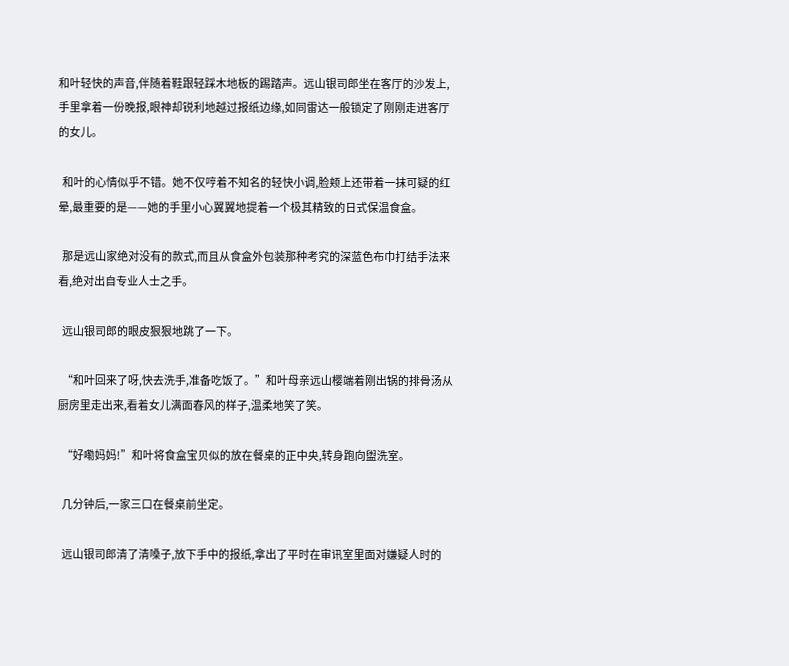和叶轻快的声音,伴随着鞋跟轻踩木地板的踢踏声。远山银司郎坐在客厅的沙发上,手里拿着一份晚报,眼神却锐利地越过报纸边缘,如同雷达一般锁定了刚刚走进客厅的女儿。

  和叶的心情似乎不错。她不仅哼着不知名的轻快小调,脸颊上还带着一抹可疑的红晕,最重要的是——她的手里小心翼翼地提着一个极其精致的日式保温食盒。

  那是远山家绝对没有的款式,而且从食盒外包装那种考究的深蓝色布巾打结手法来看,绝对出自专业人士之手。

  远山银司郎的眼皮狠狠地跳了一下。

  “和叶回来了呀,快去洗手,准备吃饭了。”和叶母亲远山樱端着刚出锅的排骨汤从厨房里走出来,看着女儿满面春风的样子,温柔地笑了笑。

  “好嘞妈妈!”和叶将食盒宝贝似的放在餐桌的正中央,转身跑向盥洗室。

  几分钟后,一家三口在餐桌前坐定。

  远山银司郎清了清嗓子,放下手中的报纸,拿出了平时在审讯室里面对嫌疑人时的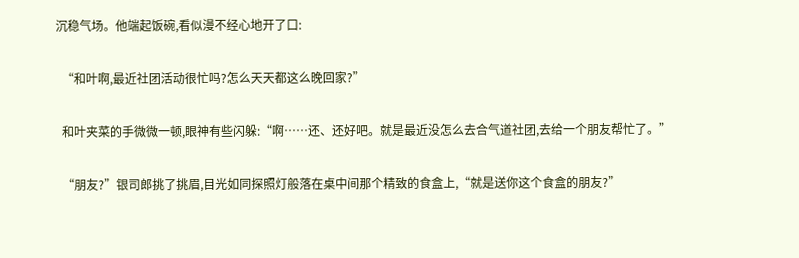沉稳气场。他端起饭碗,看似漫不经心地开了口:

  “和叶啊,最近社团活动很忙吗?怎么天天都这么晚回家?”

  和叶夹菜的手微微一顿,眼神有些闪躲:“啊……还、还好吧。就是最近没怎么去合气道社团,去给一个朋友帮忙了。”

  “朋友?”银司郎挑了挑眉,目光如同探照灯般落在桌中间那个精致的食盒上,“就是送你这个食盒的朋友?”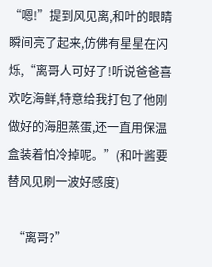“嗯!”提到风见离,和叶的眼睛瞬间亮了起来,仿佛有星星在闪烁,“离哥人可好了!听说爸爸喜欢吃海鲜,特意给我打包了他刚做好的海胆蒸蛋,还一直用保温盒装着怕冷掉呢。”(和叶酱要替风见刷一波好感度)

  “离哥?”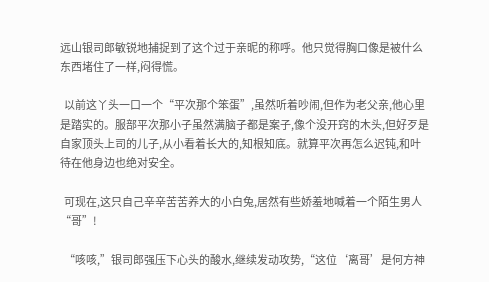远山银司郎敏锐地捕捉到了这个过于亲昵的称呼。他只觉得胸口像是被什么东西堵住了一样,闷得慌。

  以前这丫头一口一个“平次那个笨蛋”,虽然听着吵闹,但作为老父亲,他心里是踏实的。服部平次那小子虽然满脑子都是案子,像个没开窍的木头,但好歹是自家顶头上司的儿子,从小看着长大的,知根知底。就算平次再怎么迟钝,和叶待在他身边也绝对安全。

  可现在,这只自己辛辛苦苦养大的小白兔,居然有些娇羞地喊着一个陌生男人“哥”!

  “咳咳,”银司郎强压下心头的酸水,继续发动攻势,“这位‘离哥’是何方神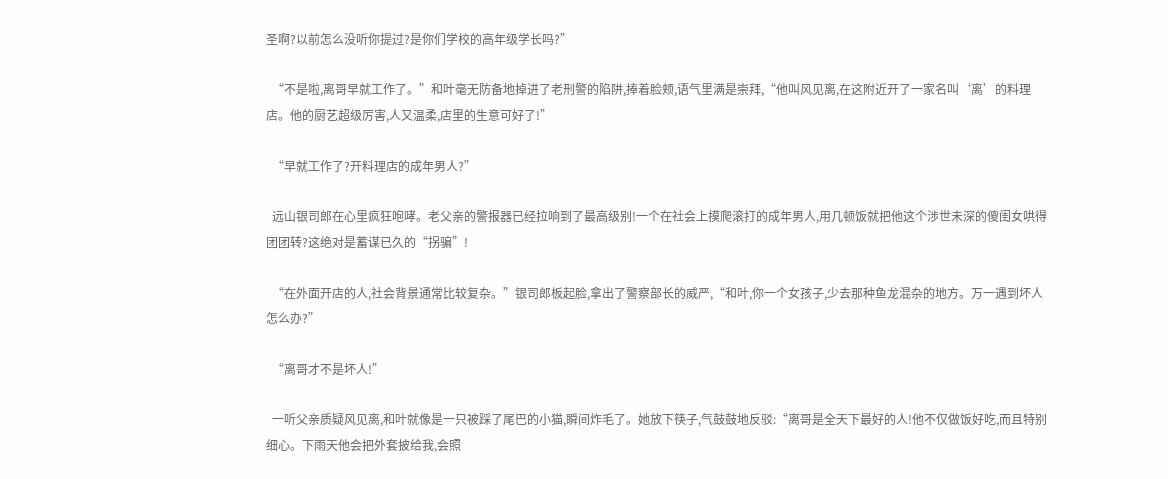圣啊?以前怎么没听你提过?是你们学校的高年级学长吗?”

  “不是啦,离哥早就工作了。”和叶毫无防备地掉进了老刑警的陷阱,捧着脸颊,语气里满是崇拜,“他叫风见离,在这附近开了一家名叫‘离’的料理店。他的厨艺超级厉害,人又温柔,店里的生意可好了!”

  “早就工作了?开料理店的成年男人?”

  远山银司郎在心里疯狂咆哮。老父亲的警报器已经拉响到了最高级别!一个在社会上摸爬滚打的成年男人,用几顿饭就把他这个涉世未深的傻闺女哄得团团转?这绝对是蓄谋已久的“拐骗”!

  “在外面开店的人,社会背景通常比较复杂。”银司郎板起脸,拿出了警察部长的威严,“和叶,你一个女孩子,少去那种鱼龙混杂的地方。万一遇到坏人怎么办?”

  “离哥才不是坏人!”

  一听父亲质疑风见离,和叶就像是一只被踩了尾巴的小猫,瞬间炸毛了。她放下筷子,气鼓鼓地反驳:“离哥是全天下最好的人!他不仅做饭好吃,而且特别细心。下雨天他会把外套披给我,会照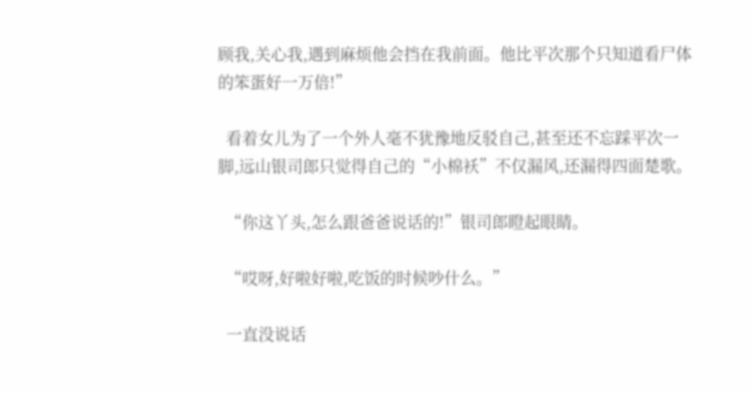顾我,关心我,遇到麻烦他会挡在我前面。他比平次那个只知道看尸体的笨蛋好一万倍!”

  看着女儿为了一个外人毫不犹豫地反驳自己,甚至还不忘踩平次一脚,远山银司郎只觉得自己的“小棉袄”不仅漏风,还漏得四面楚歌。

  “你这丫头,怎么跟爸爸说话的!”银司郎瞪起眼睛。

  “哎呀,好啦好啦,吃饭的时候吵什么。”

  一直没说话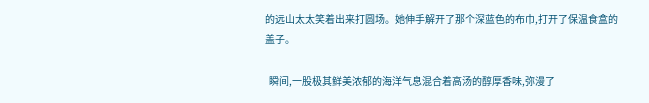的远山太太笑着出来打圆场。她伸手解开了那个深蓝色的布巾,打开了保温食盒的盖子。

  瞬间,一股极其鲜美浓郁的海洋气息混合着高汤的醇厚香味,弥漫了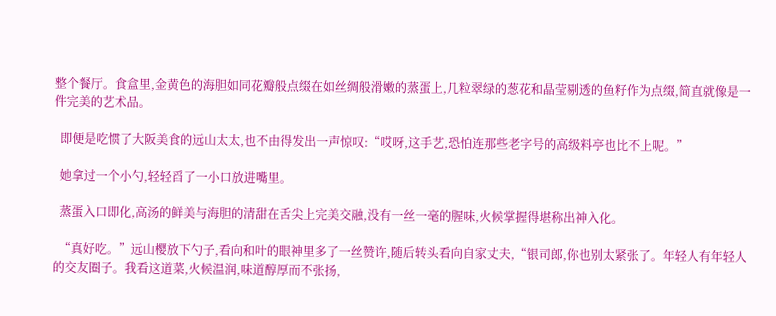整个餐厅。食盒里,金黄色的海胆如同花瓣般点缀在如丝绸般滑嫩的蒸蛋上,几粒翠绿的葱花和晶莹剔透的鱼籽作为点缀,简直就像是一件完美的艺术品。

  即便是吃惯了大阪美食的远山太太,也不由得发出一声惊叹:“哎呀,这手艺,恐怕连那些老字号的高级料亭也比不上呢。”

  她拿过一个小勺,轻轻舀了一小口放进嘴里。

  蒸蛋入口即化,高汤的鲜美与海胆的清甜在舌尖上完美交融,没有一丝一毫的腥味,火候掌握得堪称出神入化。

  “真好吃。”远山樱放下勺子,看向和叶的眼神里多了一丝赞许,随后转头看向自家丈夫,“银司郎,你也别太紧张了。年轻人有年轻人的交友圈子。我看这道菜,火候温润,味道醇厚而不张扬,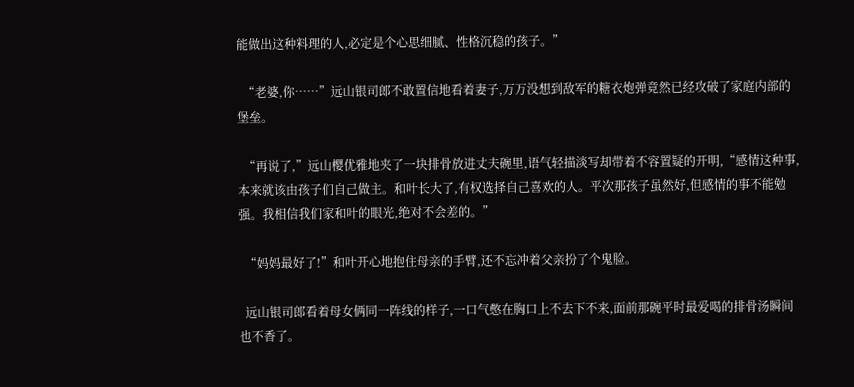能做出这种料理的人,必定是个心思细腻、性格沉稳的孩子。”

  “老婆,你……”远山银司郎不敢置信地看着妻子,万万没想到敌军的糖衣炮弹竟然已经攻破了家庭内部的堡垒。

  “再说了,”远山樱优雅地夹了一块排骨放进丈夫碗里,语气轻描淡写却带着不容置疑的开明,“感情这种事,本来就该由孩子们自己做主。和叶长大了,有权选择自己喜欢的人。平次那孩子虽然好,但感情的事不能勉强。我相信我们家和叶的眼光,绝对不会差的。”

  “妈妈最好了!”和叶开心地抱住母亲的手臂,还不忘冲着父亲扮了个鬼脸。

  远山银司郎看着母女俩同一阵线的样子,一口气憋在胸口上不去下不来,面前那碗平时最爱喝的排骨汤瞬间也不香了。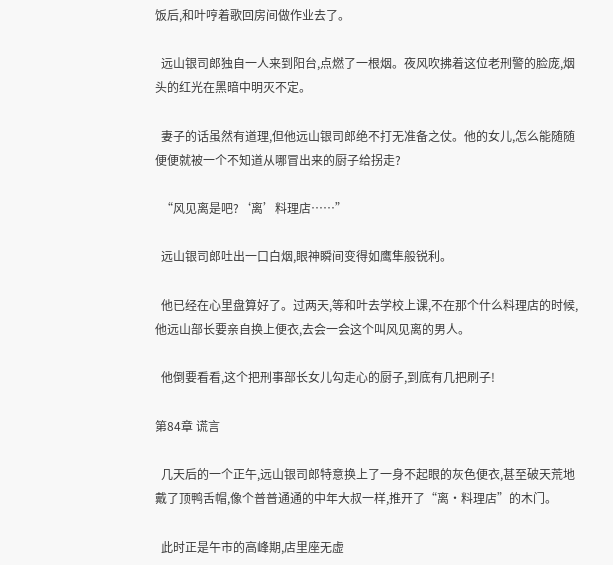饭后,和叶哼着歌回房间做作业去了。

  远山银司郎独自一人来到阳台,点燃了一根烟。夜风吹拂着这位老刑警的脸庞,烟头的红光在黑暗中明灭不定。

  妻子的话虽然有道理,但他远山银司郎绝不打无准备之仗。他的女儿,怎么能随随便便就被一个不知道从哪冒出来的厨子给拐走?

  “风见离是吧?‘离’料理店……”

  远山银司郎吐出一口白烟,眼神瞬间变得如鹰隼般锐利。

  他已经在心里盘算好了。过两天,等和叶去学校上课,不在那个什么料理店的时候,他远山部长要亲自换上便衣,去会一会这个叫风见离的男人。

  他倒要看看,这个把刑事部长女儿勾走心的厨子,到底有几把刷子!

第84章 谎言

  几天后的一个正午,远山银司郎特意换上了一身不起眼的灰色便衣,甚至破天荒地戴了顶鸭舌帽,像个普普通通的中年大叔一样,推开了“离·料理店”的木门。

  此时正是午市的高峰期,店里座无虚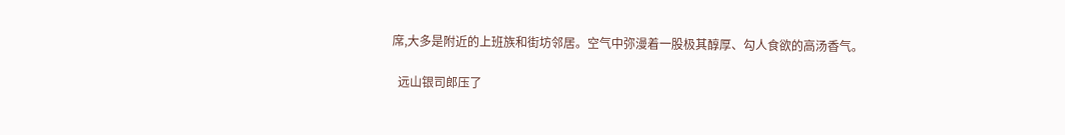席,大多是附近的上班族和街坊邻居。空气中弥漫着一股极其醇厚、勾人食欲的高汤香气。

  远山银司郎压了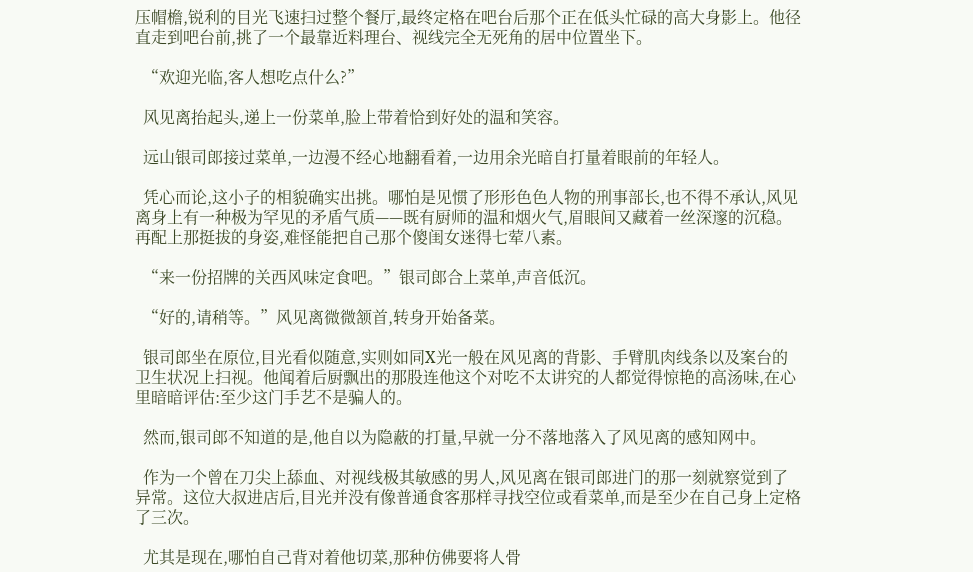压帽檐,锐利的目光飞速扫过整个餐厅,最终定格在吧台后那个正在低头忙碌的高大身影上。他径直走到吧台前,挑了一个最靠近料理台、视线完全无死角的居中位置坐下。

  “欢迎光临,客人想吃点什么?”

  风见离抬起头,递上一份菜单,脸上带着恰到好处的温和笑容。

  远山银司郎接过菜单,一边漫不经心地翻看着,一边用余光暗自打量着眼前的年轻人。

  凭心而论,这小子的相貌确实出挑。哪怕是见惯了形形色色人物的刑事部长,也不得不承认,风见离身上有一种极为罕见的矛盾气质——既有厨师的温和烟火气,眉眼间又藏着一丝深邃的沉稳。再配上那挺拔的身姿,难怪能把自己那个傻闺女迷得七荤八素。

  “来一份招牌的关西风味定食吧。”银司郎合上菜单,声音低沉。

  “好的,请稍等。”风见离微微颔首,转身开始备菜。

  银司郎坐在原位,目光看似随意,实则如同X光一般在风见离的背影、手臂肌肉线条以及案台的卫生状况上扫视。他闻着后厨飘出的那股连他这个对吃不太讲究的人都觉得惊艳的高汤味,在心里暗暗评估:至少这门手艺不是骗人的。

  然而,银司郎不知道的是,他自以为隐蔽的打量,早就一分不落地落入了风见离的感知网中。

  作为一个曾在刀尖上舔血、对视线极其敏感的男人,风见离在银司郎进门的那一刻就察觉到了异常。这位大叔进店后,目光并没有像普通食客那样寻找空位或看菜单,而是至少在自己身上定格了三次。

  尤其是现在,哪怕自己背对着他切菜,那种仿佛要将人骨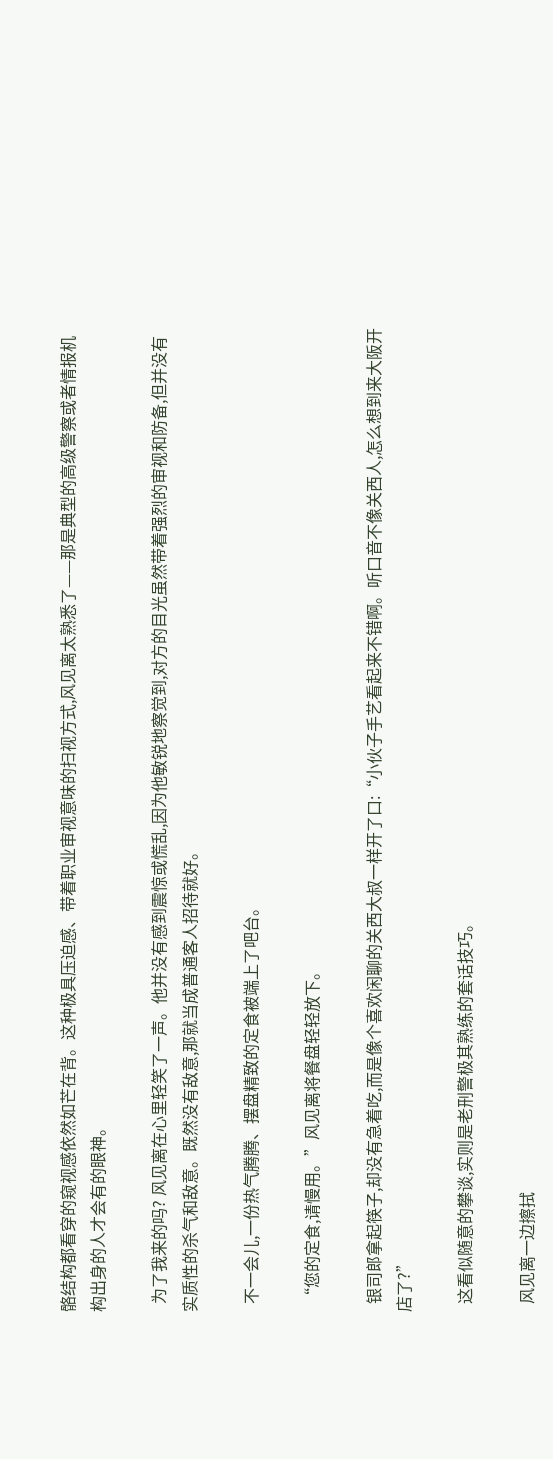骼结构都看穿的窥视感依然如芒在背。这种极具压迫感、带着职业审视意味的扫视方式,风见离太熟悉了——那是典型的高级警察或者情报机构出身的人才会有的眼神。

  为了我来的吗? 风见离在心里轻笑了一声。他并没有感到震惊或慌乱,因为他敏锐地察觉到,对方的目光虽然带着强烈的审视和防备,但并没有实质性的杀气和敌意。既然没有敌意,那就当成普通客人招待就好。

  不一会儿,一份热气腾腾、摆盘精致的定食被端上了吧台。

  “您的定食,请慢用。”风见离将餐盘轻轻放下。

  银司郎拿起筷子,却没有急着吃,而是像个喜欢闲聊的关西大叔一样开了口:“小伙子手艺看起来不错啊。听口音不像关西人,怎么想到来大阪开店了?”

  这看似随意的攀谈,实则是老刑警极其熟练的套话技巧。

  风见离一边擦拭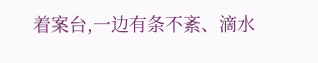着案台,一边有条不紊、滴水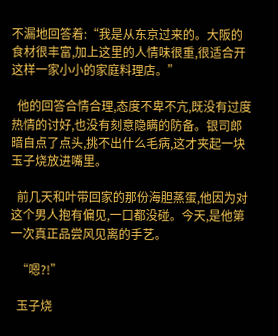不漏地回答着:“我是从东京过来的。大阪的食材很丰富,加上这里的人情味很重,很适合开这样一家小小的家庭料理店。”

  他的回答合情合理,态度不卑不亢,既没有过度热情的讨好,也没有刻意隐瞒的防备。银司郎暗自点了点头,挑不出什么毛病,这才夹起一块玉子烧放进嘴里。

  前几天和叶带回家的那份海胆蒸蛋,他因为对这个男人抱有偏见,一口都没碰。今天,是他第一次真正品尝风见离的手艺。

  “嗯?!”

  玉子烧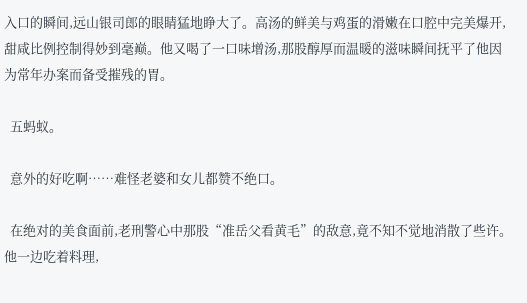入口的瞬间,远山银司郎的眼睛猛地睁大了。高汤的鲜美与鸡蛋的滑嫩在口腔中完美爆开,甜咸比例控制得妙到毫巅。他又喝了一口味增汤,那股醇厚而温暖的滋味瞬间抚平了他因为常年办案而备受摧残的胃。

  五蚂蚁。

  意外的好吃啊……难怪老婆和女儿都赞不绝口。

  在绝对的美食面前,老刑警心中那股“准岳父看黄毛”的敌意,竟不知不觉地消散了些许。他一边吃着料理,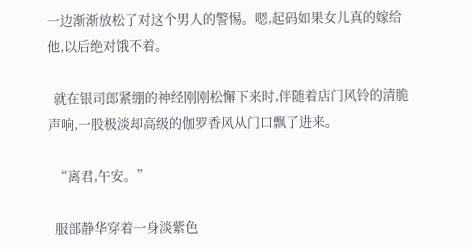一边渐渐放松了对这个男人的警惕。嗯,起码如果女儿真的嫁给他,以后绝对饿不着。

  就在银司郎紧绷的神经刚刚松懈下来时,伴随着店门风铃的清脆声响,一股极淡却高级的伽罗香风从门口飘了进来。

  “离君,午安。”

  服部静华穿着一身淡紫色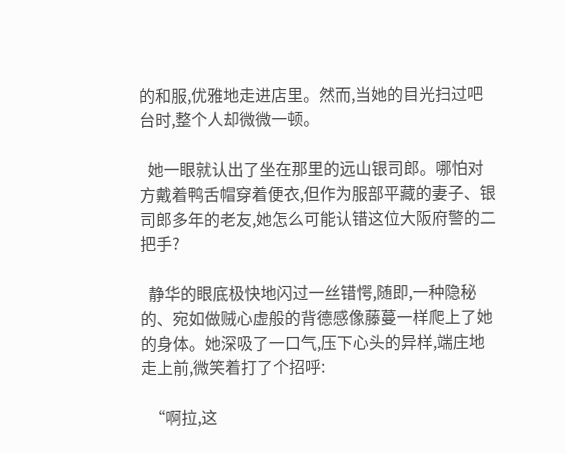的和服,优雅地走进店里。然而,当她的目光扫过吧台时,整个人却微微一顿。

  她一眼就认出了坐在那里的远山银司郎。哪怕对方戴着鸭舌帽穿着便衣,但作为服部平藏的妻子、银司郎多年的老友,她怎么可能认错这位大阪府警的二把手?

  静华的眼底极快地闪过一丝错愕,随即,一种隐秘的、宛如做贼心虚般的背德感像藤蔓一样爬上了她的身体。她深吸了一口气,压下心头的异样,端庄地走上前,微笑着打了个招呼:

  “啊拉,这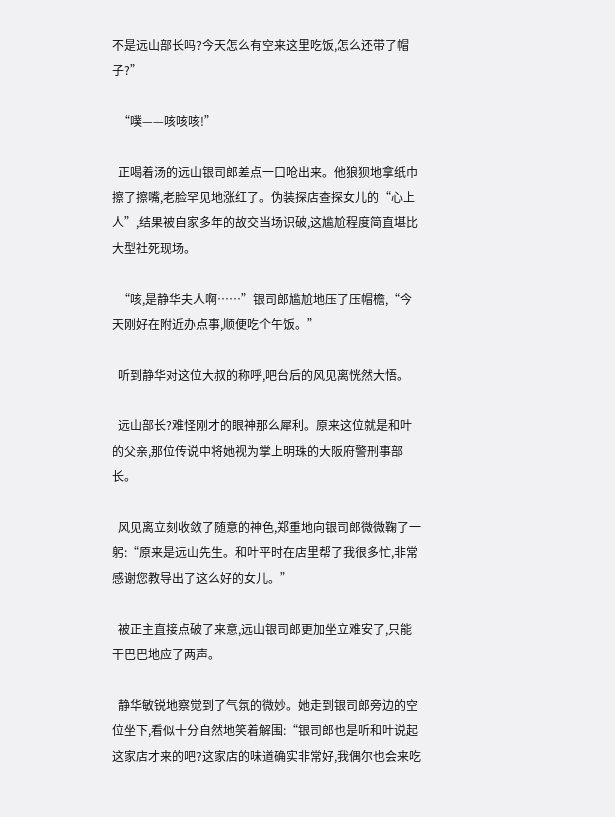不是远山部长吗?今天怎么有空来这里吃饭,怎么还带了帽子?”

  “噗——咳咳咳!”

  正喝着汤的远山银司郎差点一口呛出来。他狼狈地拿纸巾擦了擦嘴,老脸罕见地涨红了。伪装探店查探女儿的“心上人”,结果被自家多年的故交当场识破,这尴尬程度简直堪比大型社死现场。

  “咳,是静华夫人啊……”银司郎尴尬地压了压帽檐,“今天刚好在附近办点事,顺便吃个午饭。”

  听到静华对这位大叔的称呼,吧台后的风见离恍然大悟。

  远山部长?难怪刚才的眼神那么犀利。原来这位就是和叶的父亲,那位传说中将她视为掌上明珠的大阪府警刑事部长。

  风见离立刻收敛了随意的神色,郑重地向银司郎微微鞠了一躬:“原来是远山先生。和叶平时在店里帮了我很多忙,非常感谢您教导出了这么好的女儿。”

  被正主直接点破了来意,远山银司郎更加坐立难安了,只能干巴巴地应了两声。

  静华敏锐地察觉到了气氛的微妙。她走到银司郎旁边的空位坐下,看似十分自然地笑着解围:“银司郎也是听和叶说起这家店才来的吧?这家店的味道确实非常好,我偶尔也会来吃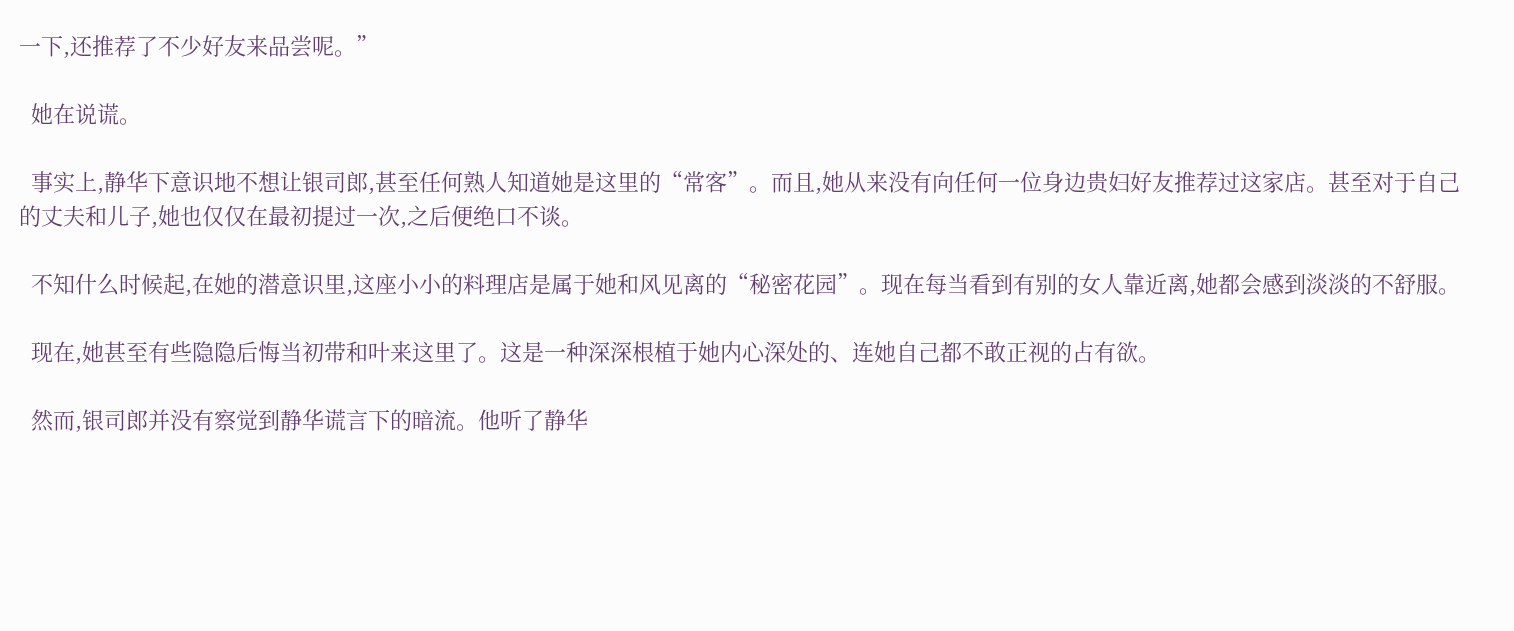一下,还推荐了不少好友来品尝呢。”

  她在说谎。

  事实上,静华下意识地不想让银司郎,甚至任何熟人知道她是这里的“常客”。而且,她从来没有向任何一位身边贵妇好友推荐过这家店。甚至对于自己的丈夫和儿子,她也仅仅在最初提过一次,之后便绝口不谈。

  不知什么时候起,在她的潜意识里,这座小小的料理店是属于她和风见离的“秘密花园”。现在每当看到有别的女人靠近离,她都会感到淡淡的不舒服。

  现在,她甚至有些隐隐后悔当初带和叶来这里了。这是一种深深根植于她内心深处的、连她自己都不敢正视的占有欲。

  然而,银司郎并没有察觉到静华谎言下的暗流。他听了静华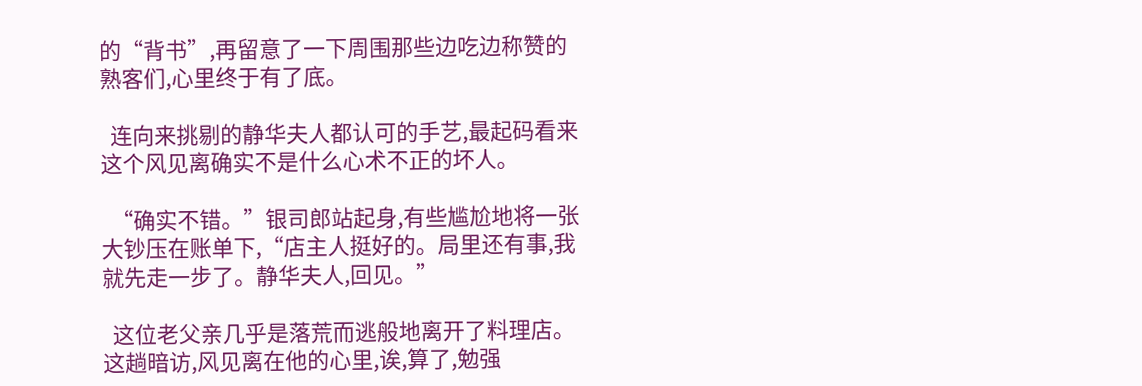的“背书”,再留意了一下周围那些边吃边称赞的熟客们,心里终于有了底。

  连向来挑剔的静华夫人都认可的手艺,最起码看来这个风见离确实不是什么心术不正的坏人。

  “确实不错。”银司郎站起身,有些尴尬地将一张大钞压在账单下,“店主人挺好的。局里还有事,我就先走一步了。静华夫人,回见。”

  这位老父亲几乎是落荒而逃般地离开了料理店。这趟暗访,风见离在他的心里,诶,算了,勉强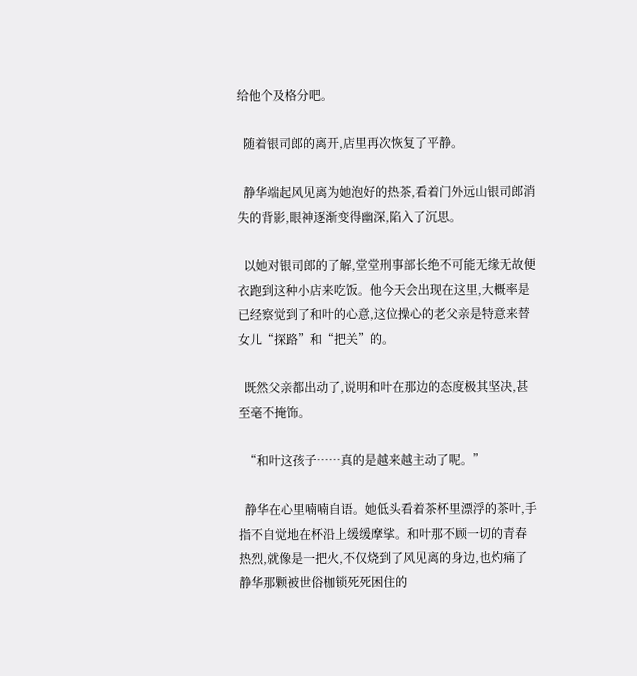给他个及格分吧。

  随着银司郎的离开,店里再次恢复了平静。

  静华端起风见离为她泡好的热茶,看着门外远山银司郎消失的背影,眼神逐渐变得幽深,陷入了沉思。

  以她对银司郎的了解,堂堂刑事部长绝不可能无缘无故便衣跑到这种小店来吃饭。他今天会出现在这里,大概率是已经察觉到了和叶的心意,这位操心的老父亲是特意来替女儿“探路”和“把关”的。

  既然父亲都出动了,说明和叶在那边的态度极其坚决,甚至毫不掩饰。

  “和叶这孩子……真的是越来越主动了呢。”

  静华在心里喃喃自语。她低头看着茶杯里漂浮的茶叶,手指不自觉地在杯沿上缓缓摩挲。和叶那不顾一切的青春热烈,就像是一把火,不仅烧到了风见离的身边,也灼痛了静华那颗被世俗枷锁死死困住的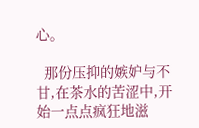心。

  那份压抑的嫉妒与不甘,在茶水的苦涩中,开始一点点疯狂地滋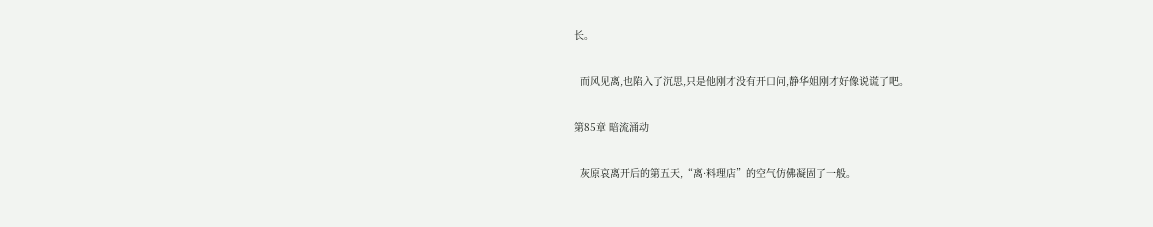长。

  而风见离,也陷入了沉思,只是他刚才没有开口问,静华姐刚才好像说谎了吧。

第85章 暗流涌动

  灰原哀离开后的第五天,“离·料理店”的空气仿佛凝固了一般。